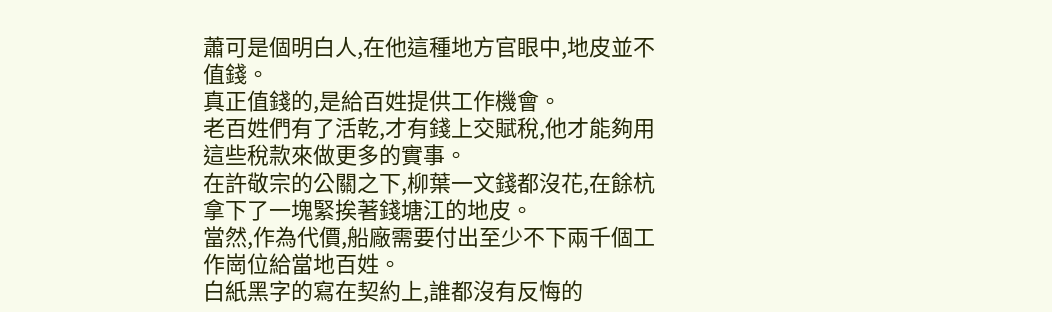蕭可是個明白人,在他這種地方官眼中,地皮並不值錢。
真正值錢的,是給百姓提供工作機會。
老百姓們有了活乾,才有錢上交賦稅,他才能夠用這些稅款來做更多的實事。
在許敬宗的公關之下,柳葉一文錢都沒花,在餘杭拿下了一塊緊挨著錢塘江的地皮。
當然,作為代價,船廠需要付出至少不下兩千個工作崗位給當地百姓。
白紙黑字的寫在契約上,誰都沒有反悔的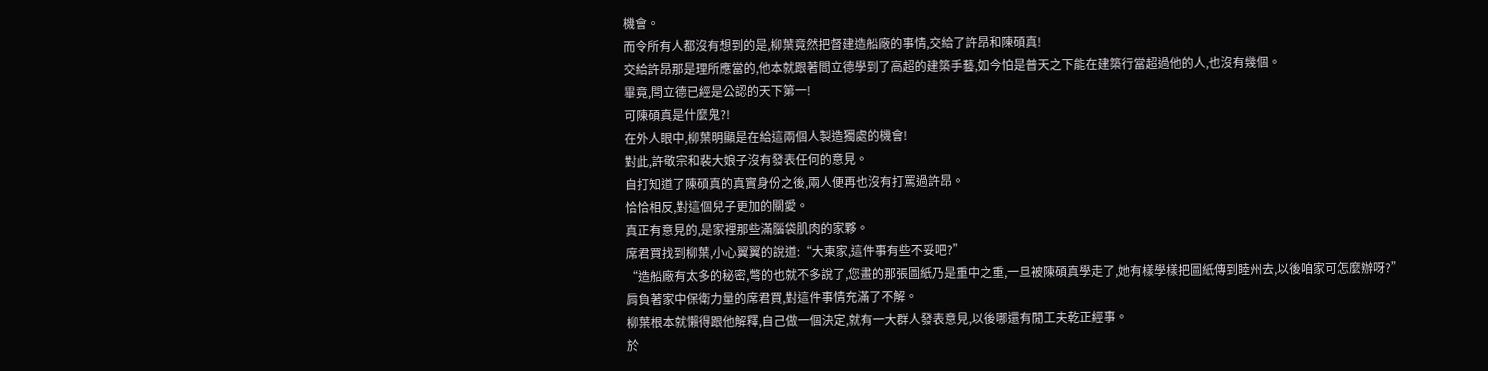機會。
而令所有人都沒有想到的是,柳葉竟然把督建造船廠的事情,交給了許昂和陳碩真!
交給許昂那是理所應當的,他本就跟著閻立德學到了高超的建築手藝,如今怕是普天之下能在建築行當超過他的人,也沒有幾個。
畢竟,閆立德已經是公認的天下第一!
可陳碩真是什麼鬼?!
在外人眼中,柳葉明顯是在給這兩個人製造獨處的機會!
對此,許敬宗和裴大娘子沒有發表任何的意見。
自打知道了陳碩真的真實身份之後,兩人便再也沒有打罵過許昂。
恰恰相反,對這個兒子更加的關愛。
真正有意見的,是家裡那些滿腦袋肌肉的家夥。
席君買找到柳葉,小心翼翼的說道:“大東家,這件事有些不妥吧?”
“造船廠有太多的秘密,彆的也就不多說了,您畫的那張圖紙乃是重中之重,一旦被陳碩真學走了,她有樣學樣把圖紙傳到睦州去,以後咱家可怎麼辦呀?”
肩負著家中保衛力量的席君買,對這件事情充滿了不解。
柳葉根本就懶得跟他解釋,自己做一個決定,就有一大群人發表意見,以後哪還有閒工夫乾正經事。
於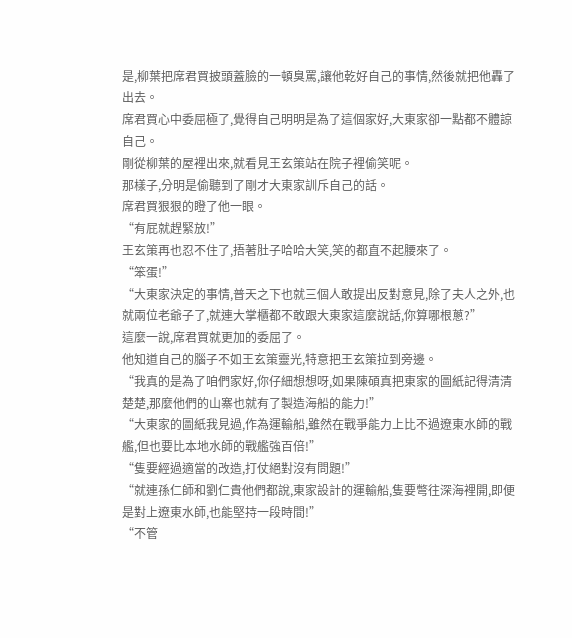是,柳葉把席君買披頭蓋臉的一頓臭罵,讓他乾好自己的事情,然後就把他轟了出去。
席君買心中委屈極了,覺得自己明明是為了這個家好,大東家卻一點都不體諒自己。
剛從柳葉的屋裡出來,就看見王玄策站在院子裡偷笑呢。
那樣子,分明是偷聽到了剛才大東家訓斥自己的話。
席君買狠狠的瞪了他一眼。
“有屁就趕緊放!”
王玄策再也忍不住了,捂著肚子哈哈大笑,笑的都直不起腰來了。
“笨蛋!”
“大東家決定的事情,普天之下也就三個人敢提出反對意見,除了夫人之外,也就兩位老爺子了,就連大掌櫃都不敢跟大東家這麼說話,你算哪根蔥?”
這麼一說,席君買就更加的委屈了。
他知道自己的腦子不如王玄策靈光,特意把王玄策拉到旁邊。
“我真的是為了咱們家好,你仔細想想呀,如果陳碩真把東家的圖紙記得清清楚楚,那麼他們的山寨也就有了製造海船的能力!”
“大東家的圖紙我見過,作為運輸船,雖然在戰爭能力上比不過遼東水師的戰艦,但也要比本地水師的戰艦強百倍!”
“隻要經過適當的改造,打仗絕對沒有問題!”
“就連孫仁師和劉仁貴他們都說,東家設計的運輸船,隻要彆往深海裡開,即便是對上遼東水師,也能堅持一段時間!”
“不管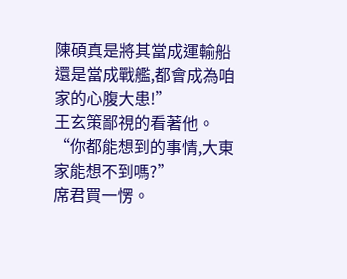陳碩真是將其當成運輸船還是當成戰艦,都會成為咱家的心腹大患!”
王玄策鄙視的看著他。
“你都能想到的事情,大東家能想不到嗎?”
席君買一愣。